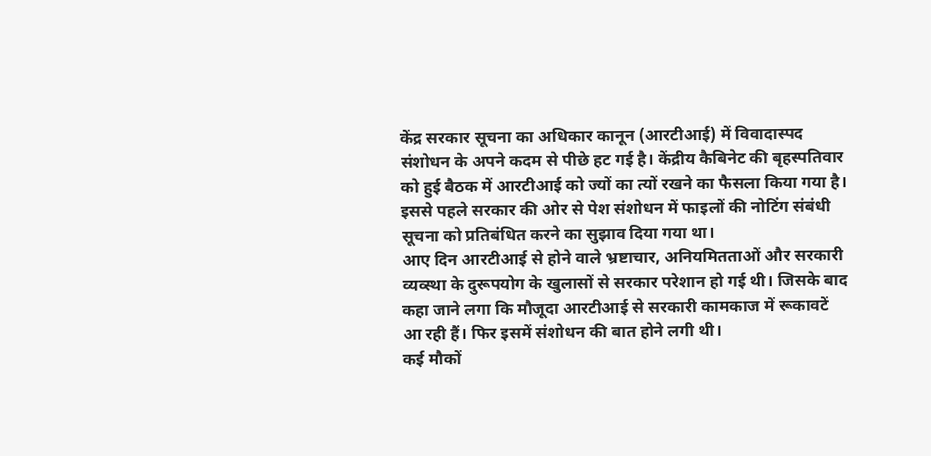केंद्र सरकार सूचना का अधिकार कानून (आरटीआई) में विवादास्पद संशोधन के अपने कदम से पीछे हट गई है। केंद्रीय कैबिनेट की बृहस्पतिवार को हुई बैठक में आरटीआई को ज्यों का त्यों रखने का फैसला किया गया है। इससे पहले सरकार की ओर से पेश संशोधन में फाइलों की नोटिंग संबंधी सूचना को प्रतिबंधित करने का सुझाव दिया गया था।
आए दिन आरटीआई से होने वाले भ्रष्टाचार, अनियमितताओं और सरकारी व्यव्स्था के दुरूपयोग के खुलासों से सरकार परेशान हो गई थी। जिसके बाद कहा जाने लगा कि मौजूदा आरटीआई से सरकारी कामकाज में रूकावटें आ रही हैं। फिर इसमें संशोधन की बात होने लगी थी।
कई मौकों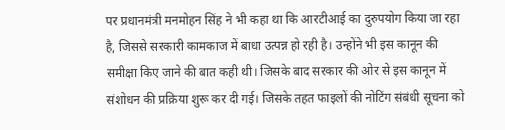पर प्रधानमंत्री मनमोहन सिंह ने भी कहा था कि आरटीआई का दुरुपयोग किया जा रहा है, जिससे सरकारी कामकाज में बाधा उत्पन्न हो रही है। उन्होंने भी इस कानून की समीक्षा किए जाने की बात कही थी। जिसके बाद सरकार की ओर से इस कानून में संशोधन की प्रक्रिया शुरू कर दी गई। जिसके तहत फाइलों की नोटिंग संबंधी सूचना को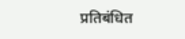प्रतिबंधित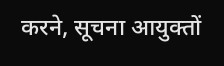करने, सूचना आयुक्तों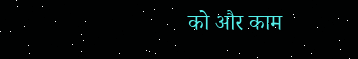को और काम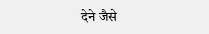देने जैसे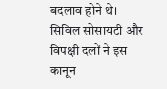बदलाव होने थे।
सिविल सोसायटी और विपक्षी दलों ने इस कानून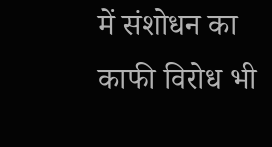में संशोधन का काफी विरोध भी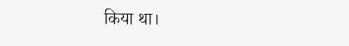किया था।